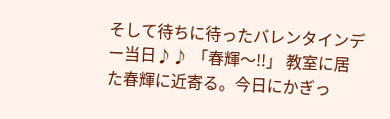そして待ちに待ったバレンタインデー当日♪♪ 「春輝〜!!」 教室に居た春輝に近寄る。今日にかぎっ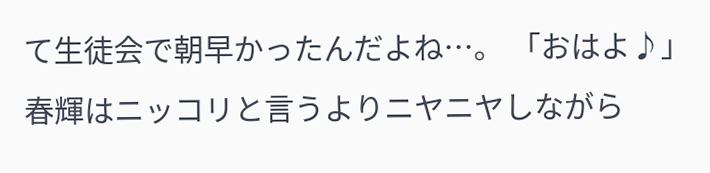て生徒会で朝早かったんだよね…。 「おはよ♪」 春輝はニッコリと言うよりニヤニヤしながら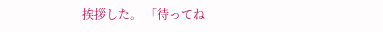挨拶した。 「待ってね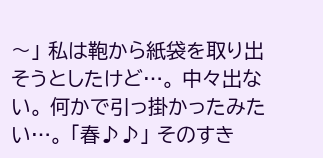〜」 私は鞄から紙袋を取り出そうとしたけど…。 中々出ない。 何かで引っ掛かったみたい…。 「春♪♪」 そのすき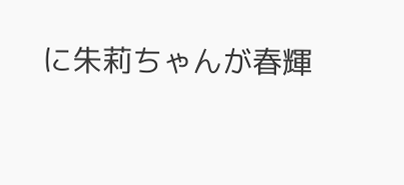に朱莉ちゃんが春輝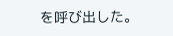を呼び出した。